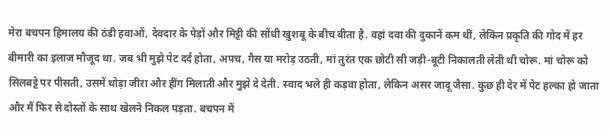मेरा बचपन हिमालय की ठंडी हवाओं, देवदार के पेड़ों और मिट्टी की सोंधी खुशबू के बीच बीता है. वहां दवा की दुकानें कम थीं, लेकिन प्रकृति की गोद में हर बीमारी का इलाज मौजूद था. जब भी मुझे पेट दर्द होता, अपच, गैस या मरोड़ उठती, मां तुरंत एक छोटी सी जड़ी-बूटी निकालती लेती थी चोरू. मां चोरू को सिलबट्टे पर पीसती, उसमें थोड़ा जीरा और हींग मिलाती और मुझे दे देती. स्वाद भले ही कड़वा होता, लेकिन असर जादू जैसा. कुछ ही देर में पेट हल्का हो जाता और मैं फिर से दोस्तों के साथ खेलने निकल पड़ता. बचपन में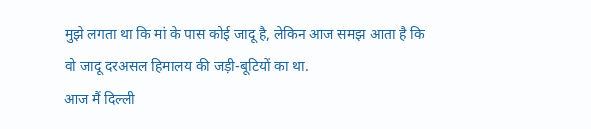मुझे लगता था कि मां के पास कोई जादू है, लेकिन आज समझ आता है कि वो जादू दरअसल हिमालय की जड़ी-बूटियों का था.
आज मैं दिल्ली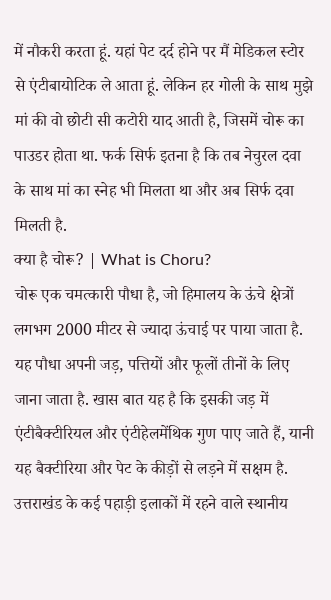में नौकरी करता हूं. यहां पेट दर्द होने पर मैं मेडिकल स्टोर से एंटीबायोटिक ले आता हूं. लेकिन हर गोली के साथ मुझे मां की वो छोटी सी कटोरी याद आती है, जिसमें चोरू का पाउडर होता था. फर्क सिर्फ इतना है कि तब नेचुरल दवा के साथ मां का स्नेह भी मिलता था और अब सिर्फ दवा मिलती है.
क्या है चोरू? | What is Choru?
चोरू एक चमत्कारी पौधा है, जो हिमालय के ऊंचे क्षेत्रों लगभग 2000 मीटर से ज्यादा ऊंचाई पर पाया जाता है. यह पौधा अपनी जड़, पत्तियों और फूलों तीनों के लिए जाना जाता है. खास बात यह है कि इसकी जड़ में एंटीबैक्टीरियल और एंटीहेलमेंथिक गुण पाए जाते हैं, यानी यह बैक्टीरिया और पेट के कीड़ों से लड़ने में सक्षम है.
उत्तराखंड के कई पहाड़ी इलाकों में रहने वाले स्थानीय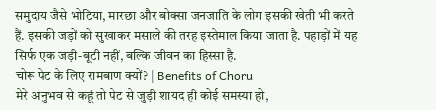समुदाय जैसे भोटिया, मारछा और बोक्सा जनजाति के लोग इसकी खेती भी करते हैं. इसकी जड़ों को सुखाकर मसाले की तरह इस्तेमाल किया जाता है. पहाड़ों में यह सिर्फ एक जड़ी-बूटी नहीं, बल्कि जीवन का हिस्सा है.
चोरू पेट के लिए रामबाण क्यों? | Benefits of Choru
मेरे अनुभव से कहूं तो पेट से जुड़ी शायद ही कोई समस्या हो,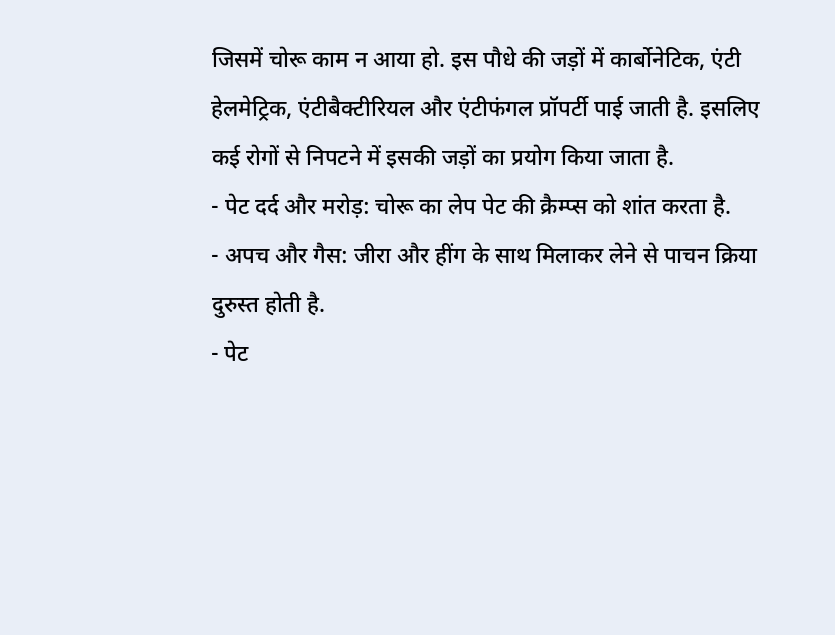जिसमें चोरू काम न आया हो. इस पौधे की जड़ों में कार्बोनेटिक, एंटी हेलमेट्रिक, एंटीबैक्टीरियल और एंटीफंगल प्रॉपर्टी पाई जाती है. इसलिए कई रोगों से निपटने में इसकी जड़ों का प्रयोग किया जाता है.
- पेट दर्द और मरोड़: चोरू का लेप पेट की क्रैम्प्स को शांत करता है.
- अपच और गैस: जीरा और हींग के साथ मिलाकर लेने से पाचन क्रिया दुरुस्त होती है.
- पेट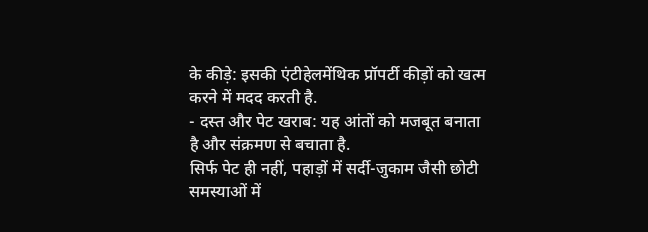के कीड़े: इसकी एंटीहेलमेंथिक प्रॉपर्टी कीड़ों को खत्म करने में मदद करती है.
- दस्त और पेट खराब: यह आंतों को मजबूत बनाता है और संक्रमण से बचाता है.
सिर्फ पेट ही नहीं, पहाड़ों में सर्दी-जुकाम जैसी छोटी समस्याओं में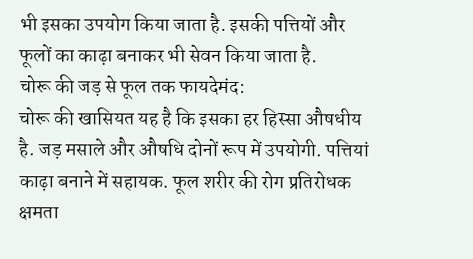भी इसका उपयोग किया जाता है. इसकी पत्तियों और फूलों का काढ़ा बनाकर भी सेवन किया जाता है.
चोरू की जड़ से फूल तक फायदेमंद:
चोरू की खासियत यह है कि इसका हर हिस्सा औषधीय है. जड़ मसाले और औषधि दोनों रूप में उपयोगी. पत्तियां काढ़ा बनाने में सहायक. फूल शरीर की रोग प्रतिरोधक क्षमता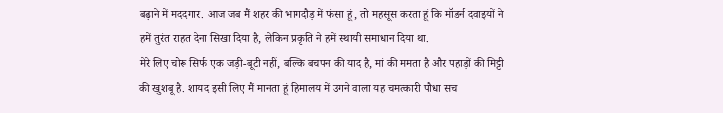बढ़ाने में मददगार. आज जब मैं शहर की भागदौड़ में फंसा हूं, तो महसूस करता हूं कि मॉडर्न दवाइयों ने हमें तुरंत राहत देना सिखा दिया है, लेकिन प्रकृति ने हमें स्थायी समाधान दिया था.
मेरे लिए चोरू सिर्फ एक जड़ी-बूटी नहीं, बल्कि बचपन की याद है, मां की ममता है और पहाड़ों की मिट्टी की खुशबू है. शायद इसी लिए मैं मानता हूं हिमालय में उगने वाला यह चमत्कारी पौधा सच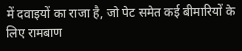में दवाइयों का राजा है, जो पेट समेत कई बीमारियों के लिए रामबाण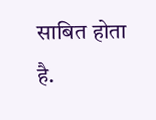साबित होता है.